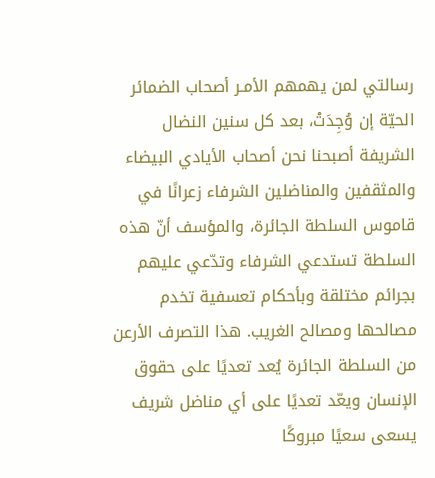رسالتي لمن يهمهم الأمـر أصحاب الضمائر الحيّة إن وُجِدَتْ، بعد كل سنين النضال الشريفة أصبحنا نحن أصحاب الأيادي البيضاء والمثقفين والمناضلين الشرفاء زعرانًا في قاموس السلطة الجائرة، والمؤسف أنّ هذه السلطة تستدعي الشرفاء وتدّعي عليهم بجرائم مختلقة وبأحكام تعسفية تخدم مصالحها ومصالح الغريب. هذا التصرف الأرعن من السلطة الجائرة يُعد تعديًا على حقوق الإنسان ويعّد تعديًا على أي مناضل شريف يسعى سعيًا مبروكًا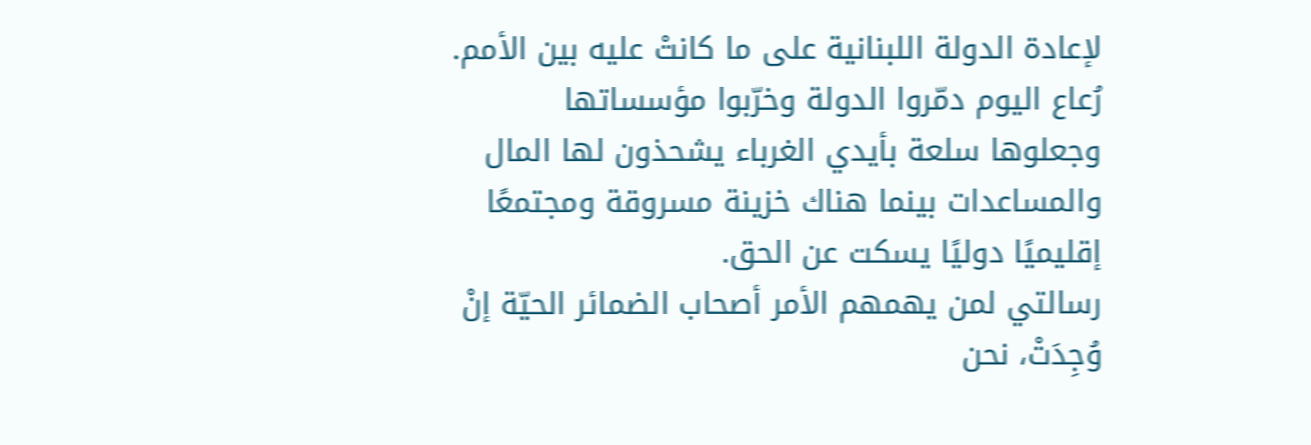لإعادة الدولة اللبنانية على ما كانتْ عليه بين الأمم. رُعاع اليوم دمّروا الدولة وخرّبوا مؤسساتها وجعلوها سلعة بأيدي الغرباء يشحذون لها المال والمساعدات بينما هناك خزينة مسروقة ومجتمعًا إقليميًا دوليًا يسكت عن الحق.
رسالتي لمن يهمهم الأمر أصحاب الضمائر الحيّة إنْ وُجِدَتْ، نحن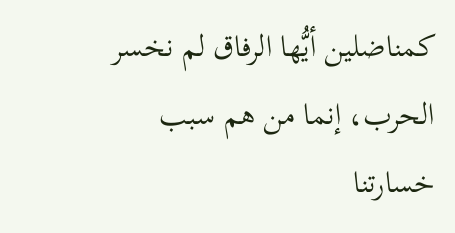كمناضلين أيُّها الرفاق لم نخسر الحرب، إنما من هم سبب خسارتنا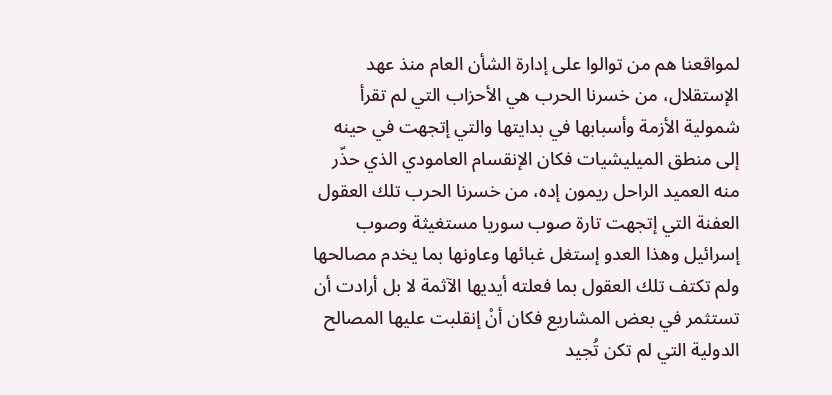لمواقعنا هم من توالوا على إدارة الشأن العام منذ عهد الإستقلال، من خسرنا الحرب هي الأحزاب التي لم تقرأ شمولية الأزمة وأسبابها في بدايتها والتي إتجهت في حينه إلى منطق الميليشيات فكان الإنقسام العامودي الذي حذّر منه العميد الراحل ريمون إده، من خسرنا الحرب تلك العقول العفنة التي إتجهت تارة صوب سوريا مستغيثة وصوب إسرائيل وهذا العدو إستغل غبائها وعاونها بما يخدم مصالحها ولم تكتف تلك العقول بما فعلته أيديها الآثمة لا بل أرادت أن تستثمر في بعض المشاريع فكان أنْ إنقلبت عليها المصالح الدولية التي لم تكن تُجيد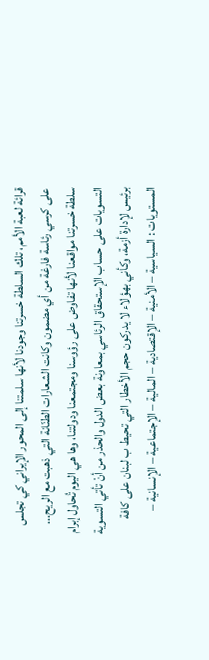قرائة لعبة الأمم، تلك السلطة خسرتنا وجودنا لأنها سلمتنا إلى المحور الإيراني كي تجلس على كرسي رئاسة فارغة من أي مضمون وكانت الشعارات الطنّانة التي ذهبت مع الريح...
سلطة خسرتنا مواقعنا لأنها تفاوض على رؤوسنا ومجتمعنا ودولتنا، وها هي اليوم تُحاول إبرام التسويات على حساب الإستحقاق الرئاسي بمعاونة بعض الدول والحذر من أنْ تأتي التسوية برئيس لإدارة أزمة، وكأني بهؤلاء لا يدركون حجم الأخطار التي تحيط ب لبنان على كافة المستويات : السياسية – الأمنية – الإقتصادية – المالية – الإجتماعية – الإنسانية –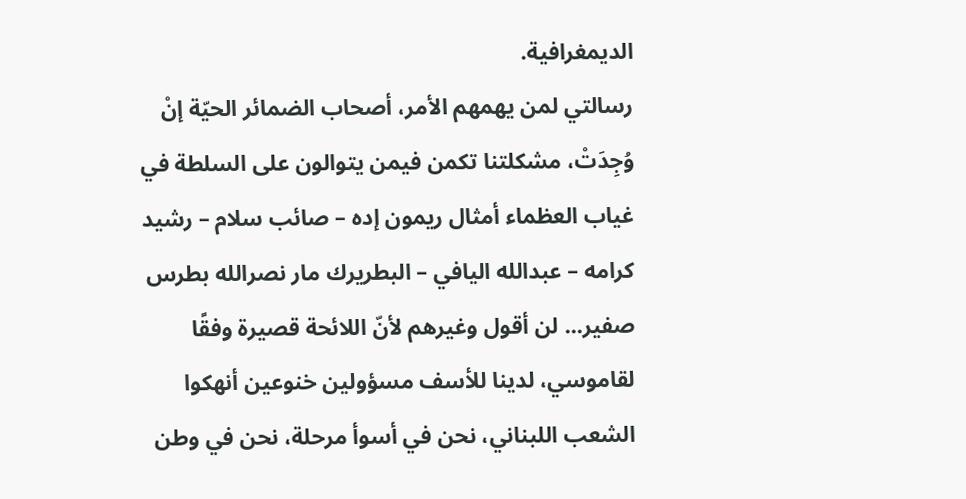الديمغرافية.
رسالتي لمن يهمهم الأمر، أصحاب الضمائر الحيّة إنْ وُجِدَتْ، مشكلتنا تكمن فيمن يتوالون على السلطة في غياب العظماء أمثال ريمون إده – صائب سلام – رشيد كرامه – عبدالله اليافي – البطريرك مار نصرالله بطرس صفير... لن أقول وغيرهم لأنّ اللائحة قصيرة وفقًا لقاموسي، لدينا للأسف مسؤولين خنوعين أنهكوا الشعب اللبناني، نحن في أسوأ مرحلة، نحن في وطن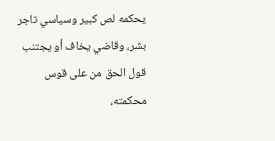يحكمه لص كبير وسياسي تاجر بشر، وقاضي يخاف أو يجتنب قول الحق من على قوس محكمته،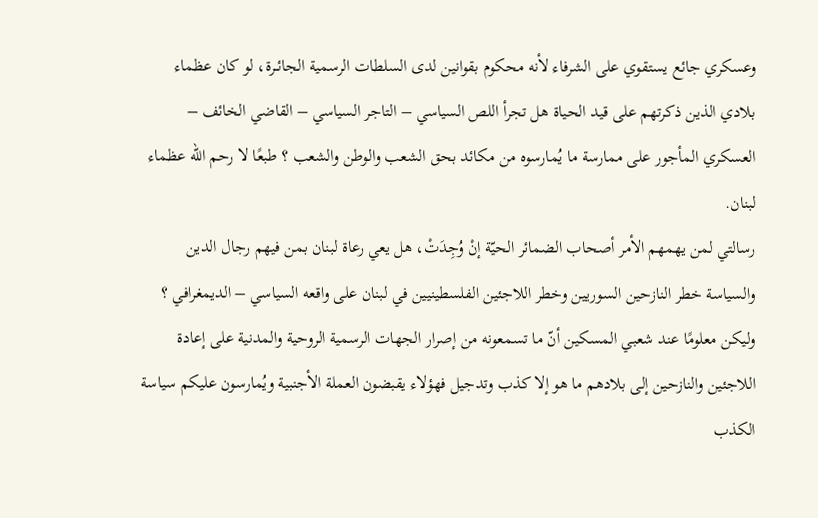وعسكري جائع يستقوي على الشرفاء لأنه محكوم بقوانين لدى السلطات الرسمية الجائــرة، لو كان عظماء بلادي الذين ذكرتهم على قيد الحياة هل تجرأ اللص السياسي – التاجر السياسي – القاضي الخائف – العسكري المأجور على ممارسة ما يُمارسوه من مكائد بحق الشعب والوطن والشعب ؟ طبعًا لا رحم الله عظماء لبنان.
رسالتي لمن يهمهم الأمر أصحاب الضمائر الحيّة إنْ وُجِدَتْ، هل يعي رعاة لبنان بمن فيهم رجال الدين والسياسة خطر النازحين السوريين وخطر اللاجئين الفلسطينيين في لبنان على واقعه السياسي – الديمغرافي ؟ وليكن معلومًا عند شعبي المسكين أنّ ما تسمعونه من إصرار الجهات الرسمية الروحية والمدنية على إعادة اللاجئين والنازحين إلى بلادهم ما هو إلا كذب وتدجيل فهؤلاء يقبضون العملة الأجنبية ويُمارسون عليكم سياسة الكذب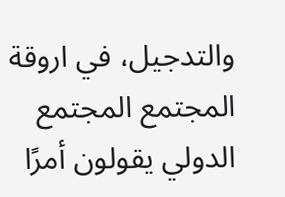والتدجيل، في اروقة المجتمع المجتمع الدولي يقولون أمرًا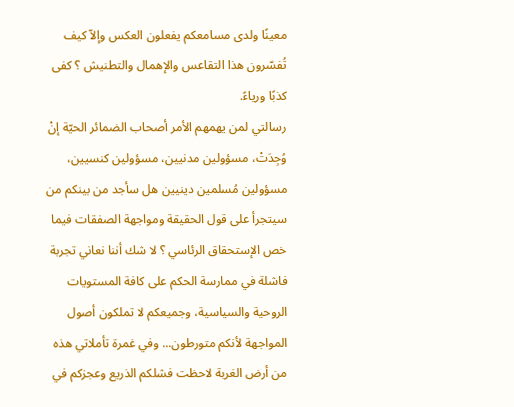معينًا ولدى مسامعكم يفعلون العكس وإلاّ كيف تُفسّرون هذا التقاعس والإهمال والتطنيش ؟ كفى كذبًا ورياءً.
رسالتي لمن يهمهم الأمر أصحاب الضمائر الحيّة إنْ وُجِدَتْ، مسؤولين مدنيين، مسؤولين كنسيين، مسؤولين مُسلمين دينيين هل سأجد من بينكم من سيتجرأ على قول الحقيقة ومواجهة الصفقات فيما خص الإستحقاق الرئاسي ؟ لا شك أننا نعاني تجربة فاشلة في ممارسة الحكم على كافة المستويات الروحية والسياسية، وجميعكم لا تملكون أصول المواجهة لأنكم متورطون... وفي غمرة تأملاتي هذه من أرض الغربة لاحظت فشلكم الذريع وعجزكم في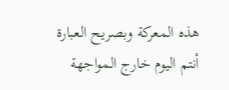هذه المعركة وبصريح العبارة أنتم اليوم خارج المواجهة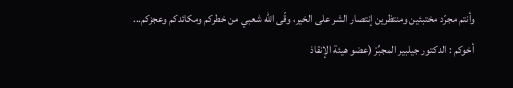وأنتم مجرّد مختبئين ومنتظرين إنتصار الشر على الخير، وقّى الله شعبي من خطركم ومكائدكم وعجزكم...
أخوكم : الدكتور جيلبير المجبِّرْ (عضو هيئة الإنقاذ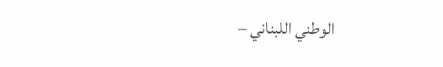الوطني اللبناني –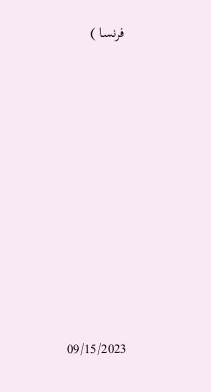فرنسا )











09/15/2023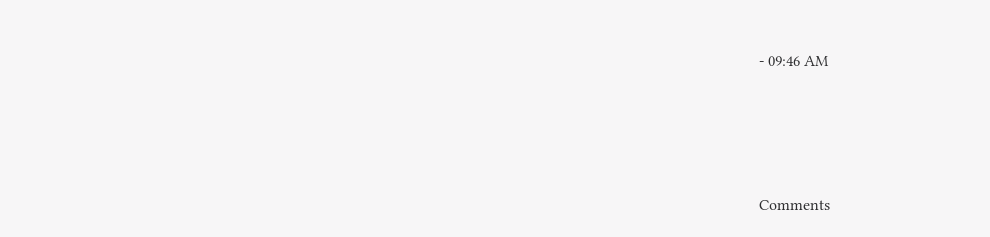- 09:46 AM





Comments